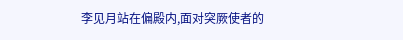李见月站在偏殿内,面对突厥使者的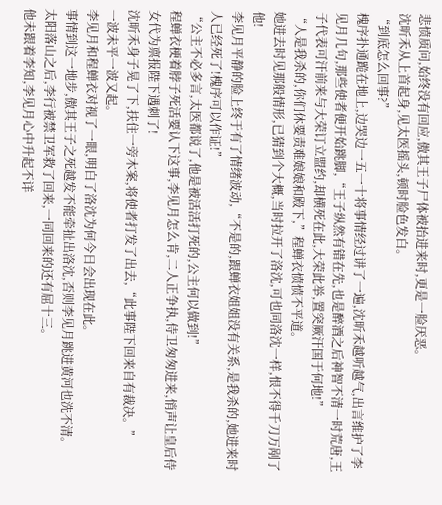悲愤质问,始终没有回应,傲其王子尸体被抬进来时,更是一脸厌恶。
沈昕禾从上首起身,见太医摇头,顿时脸色发白。
“到底怎么回事?”
槐序扑通跪在地上,边哭边一五一十将事情经过讲了一遍,沈昕禾越听越气,出言维护了李见月几句,那些使者便开始跳脚,“王子纵然有错在先,也是醉酒之后神智不清一时荒唐,王子代表可汗前来与大荣订立盟约,却横死在此,大荣此举,置突厥汗国于何地!”
“人是我杀的,你们休要责难娘娘和殿下,”程蝉衣愤愤不平道。
她进去时见那般情形,已猜到个大概,当时拉开了洛沈,可也同洛沈一样,恨不得千刀万剐了他!
李见月平静的脸上终于有了情绪波动,“不是的,跟蝉衣姐姐没有关系,是我杀的,她进来时人已经死了!槐序可以作证!”
“公主不必多言,太医都说了,他是被活活打死的,公主何以做到!”
程蝉衣梗着脖子死活要认下这事,李见月怎么肯,二人正争执,侍卫匆匆进来,悄声让皇后侍女代为禀报陛下遇刺了!
沈昕禾身子晃了下,扶住一旁木案,将使者打发了出去,“此事陛下回来自有裁决。”
一波未平一波又起。
李见月和程蝉衣对视了一眼,明白了洛沈为何今日会出现在此。
事情到这一地步,傲其王子之死越发不能牵扯出洛沈,否则李见月跳进黄河也洗不清。
太阳落山之后,李行被禁卫军救了回来,一同回来的还有屈十三。
他未跟着李知,李见月心中升起不详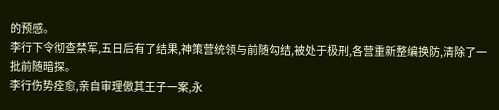的预感。
李行下令彻查禁军,五日后有了结果,神策营统领与前随勾结,被处于极刑,各营重新整编换防,清除了一批前随暗探。
李行伤势痊愈,亲自审理傲其王子一案,永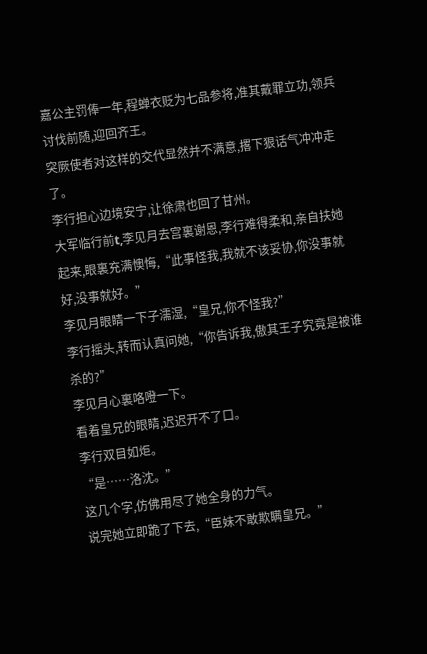嘉公主罚俸一年,程蝉衣贬为七品参将,准其戴罪立功,领兵讨伐前随,迎回齐王。
突厥使者对这样的交代显然并不满意,撂下狠话气冲冲走了。
李行担心边境安宁,让徐肃也回了甘州。
大军临行前t,李见月去宫裏谢恩,李行难得柔和,亲自扶她起来,眼裏充满懊悔,“此事怪我,我就不该妥协,你没事就好,没事就好。”
李见月眼睛一下子濡湿,“皇兄,你不怪我?”
李行摇头,转而认真问她,“你告诉我,傲其王子究竟是被谁杀的?”
李见月心裏咯噔一下。
看着皇兄的眼睛,迟迟开不了口。
李行双目如炬。
“是……洛沈。”
这几个字,仿佛用尽了她全身的力气。
说完她立即跪了下去,“臣妹不敢欺瞒皇兄。”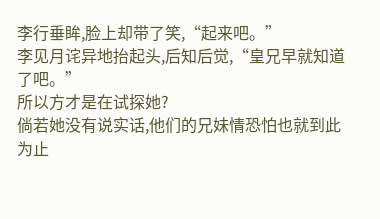李行垂眸,脸上却带了笑,“起来吧。”
李见月诧异地抬起头,后知后觉,“皇兄早就知道了吧。”
所以方才是在试探她?
倘若她没有说实话,他们的兄妹情恐怕也就到此为止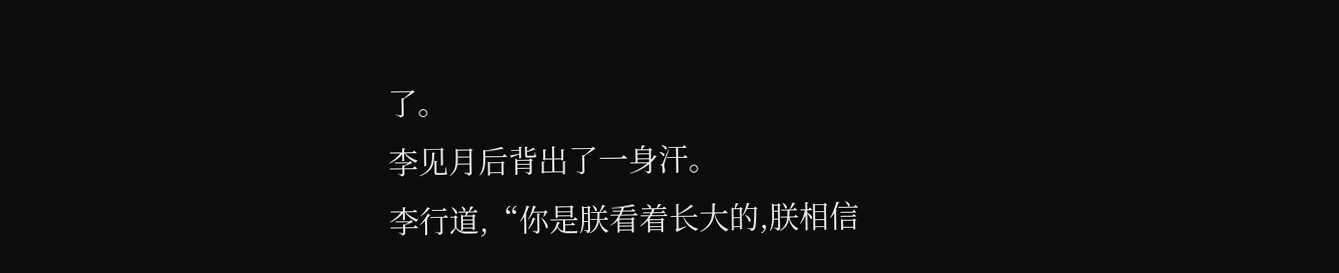了。
李见月后背出了一身汗。
李行道,“你是朕看着长大的,朕相信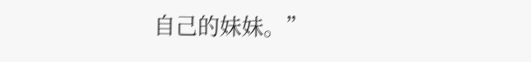自己的妹妹。”